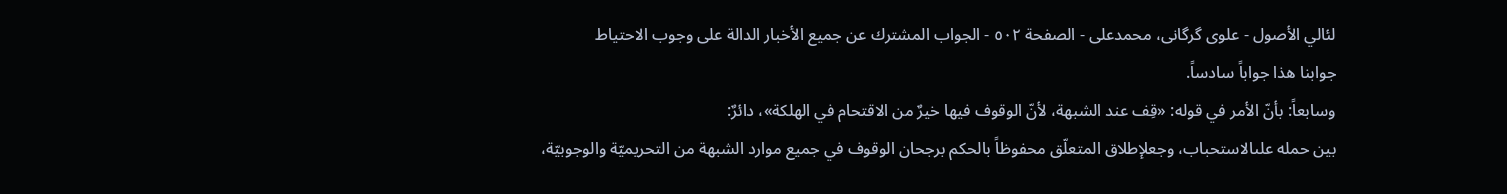لئالي الأصول - علوی گرگانی، محمدعلی - الصفحة ٥٠٢ - الجواب المشترك عن جميع الأخبار الدالة على وجوب الاحتياط
جوابنا هذا جواباً سادساً.
وسابعاً: بأنّ الأمر في قوله: «قِف عند الشبهة، لأنّ الوقوف فيها خيرٌ من الاقتحام في الهلكة»، دائرٌ:
بين حمله علىالاستحباب، وجعلإطلاق المتعلّق محفوظاً بالحكم برجحان الوقوف في جميع موارد الشبهة من التحريميّة والوجوبيّة،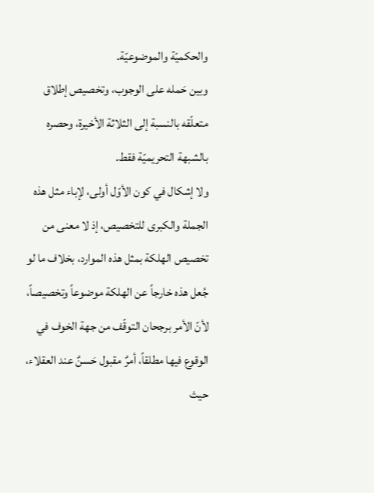والحكميّة والموضوعيّة.
وبين حَمله على الوجوب، وتخصيص إطلاق متعلّقه بالنسبة إلى الثلاثة الأخيرة، وحصره بالشبهة التحريميّة فقط.
ولا إشكال في كون الأوّل أولى، لإباء مثل هذه الجملة والكبرى للتخصيص، إذ لا معنى من تخصيص الهلكة بمثل هذه الموارد، بخلاف ما لو جُعل هذه خارجاً عن الهلكة موضوعاً وتخصيصاً، لأنّ الأمر برجحان التوقّف من جهة الخوف في الوقوع فيها مطلقاً، أمرٌ مقبول حَسنٌ عند العقلاء، حيث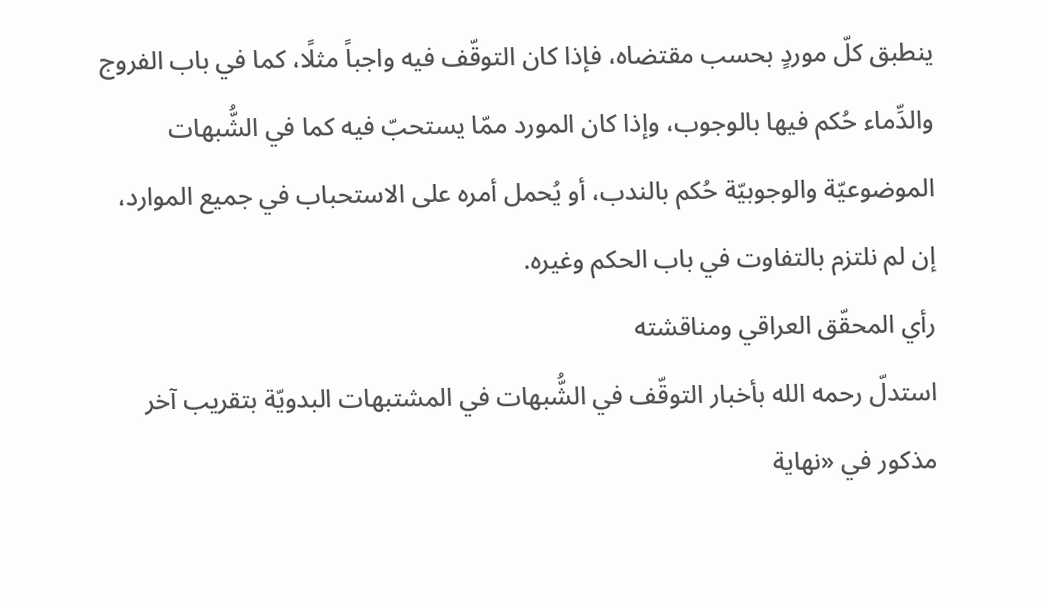ينطبق كلّ موردٍ بحسب مقتضاه، فإذا كان التوقّف فيه واجباً مثلًا، كما في باب الفروج والدِّماء حُكم فيها بالوجوب، وإذا كان المورد ممّا يستحبّ فيه كما في الشُّبهات الموضوعيّة والوجوبيّة حُكم بالندب، أو يُحمل أمره على الاستحباب في جميع الموارد، إن لم نلتزم بالتفاوت في باب الحكم وغيره.
رأي المحقّق العراقي ومناقشته
استدلّ رحمه الله بأخبار التوقّف في الشُّبهات في المشتبهات البدويّة بتقريب آخر مذكور في «نهاية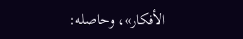الأفكار»، وحاصله: